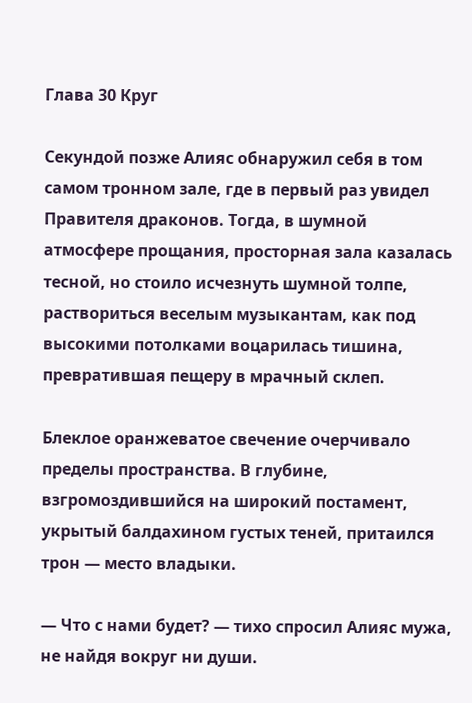Глава 30 Круг

Секундой позже Алияс обнаружил себя в том самом тронном зале, где в первый раз увидел Правителя драконов. Тогда, в шумной атмосфере прощания, просторная зала казалась тесной, но стоило исчезнуть шумной толпе, раствориться веселым музыкантам, как под высокими потолками воцарилась тишина, превратившая пещеру в мрачный склеп.

Блеклое оранжеватое свечение очерчивало пределы пространства. В глубине, взгромоздившийся на широкий постамент, укрытый балдахином густых теней, притаился трон — место владыки.

— Что с нами будет? — тихо спросил Алияс мужа, не найдя вокруг ни души.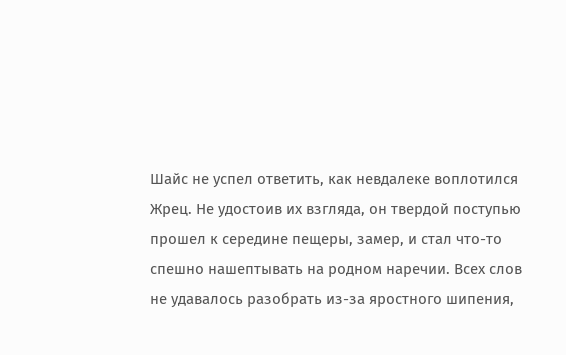Шайс не успел ответить, как невдалеке воплотился Жрец. Не удостоив их взгляда, он твердой поступью прошел к середине пещеры, замер, и стал что-то спешно нашептывать на родном наречии. Всех слов не удавалось разобрать из-за яростного шипения,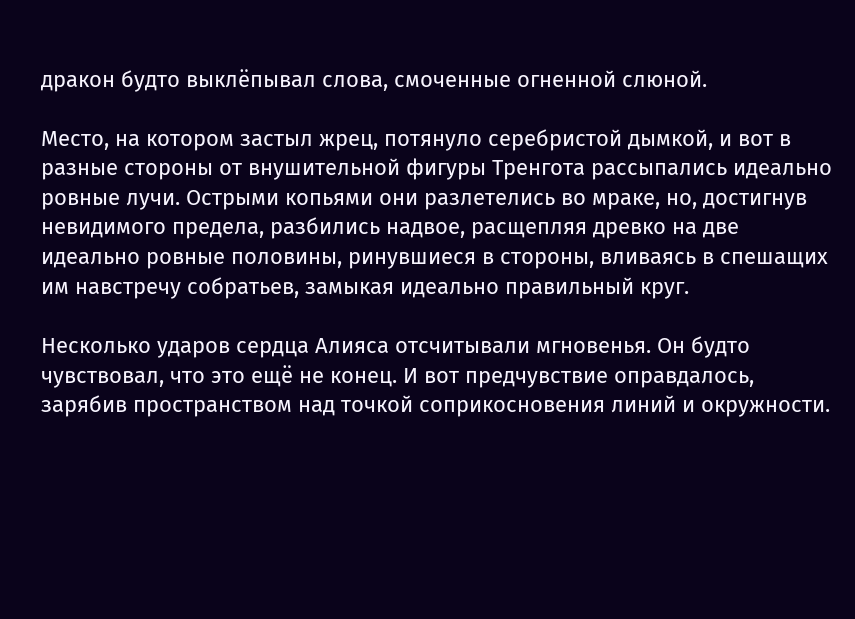дракон будто выклёпывал слова, смоченные огненной слюной.

Место, на котором застыл жрец, потянуло серебристой дымкой, и вот в разные стороны от внушительной фигуры Тренгота рассыпались идеально ровные лучи. Острыми копьями они разлетелись во мраке, но, достигнув невидимого предела, разбились надвое, расщепляя древко на две идеально ровные половины, ринувшиеся в стороны, вливаясь в спешащих им навстречу собратьев, замыкая идеально правильный круг.

Несколько ударов сердца Алияса отсчитывали мгновенья. Он будто чувствовал, что это ещё не конец. И вот предчувствие оправдалось, зарябив пространством над точкой соприкосновения линий и окружности.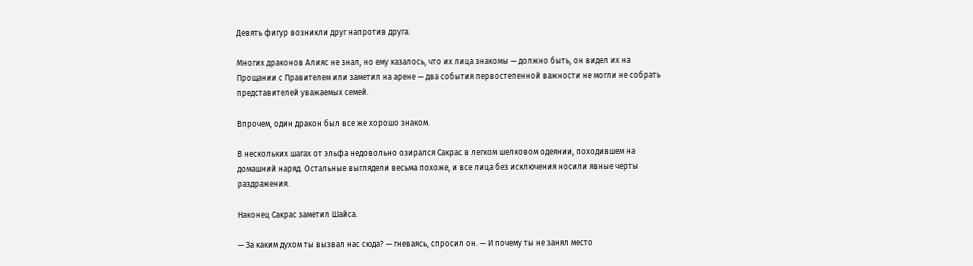Девять фигур возникли друг напротив друга.

Многих драконов Алияс не знал, но ему казалось, что их лица знакомы — должно быть, он видел их на Прощании с Правителем или заметил на арене — два события первостепенной важности не могли не собрать представителей уважаемых семей.

Впрочем, один дракон был все же хорошо знаком.

В нескольких шагах от эльфа недовольно озирался Сакрас в легком шелковом одеянии, походившем на домашний наряд. Остальные выглядели весьма похоже, и все лица без исключения носили явные черты раздражения.

Наконец Сакрас заметил Шайса.

— За каким духом ты вызвал нас сюда? — гневаясь, спросил он. — И почему ты не занял место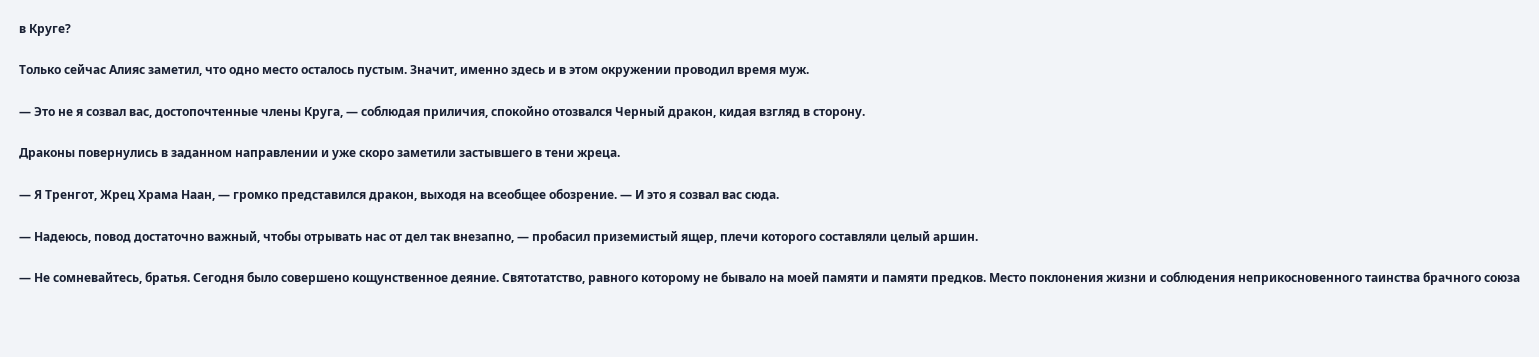в Круге?

Только сейчас Алияс заметил, что одно место осталось пустым. Значит, именно здесь и в этом окружении проводил время муж.

— Это не я созвал вас, достопочтенные члены Круга, — соблюдая приличия, спокойно отозвался Черный дракон, кидая взгляд в сторону.

Драконы повернулись в заданном направлении и уже скоро заметили застывшего в тени жреца.

— Я Тренгот, Жрец Храма Наан, — громко представился дракон, выходя на всеобщее обозрение. — И это я созвал вас сюда.

— Надеюсь, повод достаточно важный, чтобы отрывать нас от дел так внезапно, — пробасил приземистый ящер, плечи которого составляли целый аршин.

— Не сомневайтесь, братья. Сегодня было совершено кощунственное деяние. Святотатство, равного которому не бывало на моей памяти и памяти предков. Место поклонения жизни и соблюдения неприкосновенного таинства брачного союза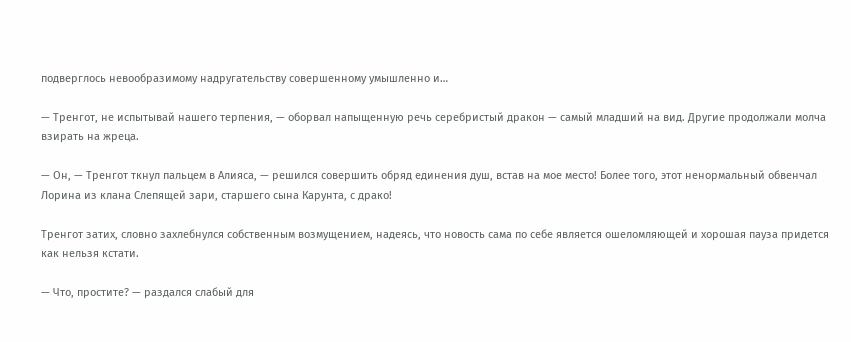подверглось невообразимому надругательству совершенному умышленно и…

— Тренгот, не испытывай нашего терпения, — оборвал напыщенную речь серебристый дракон — самый младший на вид. Другие продолжали молча взирать на жреца.

— Он, — Тренгот ткнул пальцем в Алияса, — решился совершить обряд единения душ, встав на мое место! Более того, этот ненормальный обвенчал Лорина из клана Слепящей зари, старшего сына Карунта, с драко!

Тренгот затих, словно захлебнулся собственным возмущением, надеясь, что новость сама по себе является ошеломляющей и хорошая пауза придется как нельзя кстати.

— Что, простите? — раздался слабый для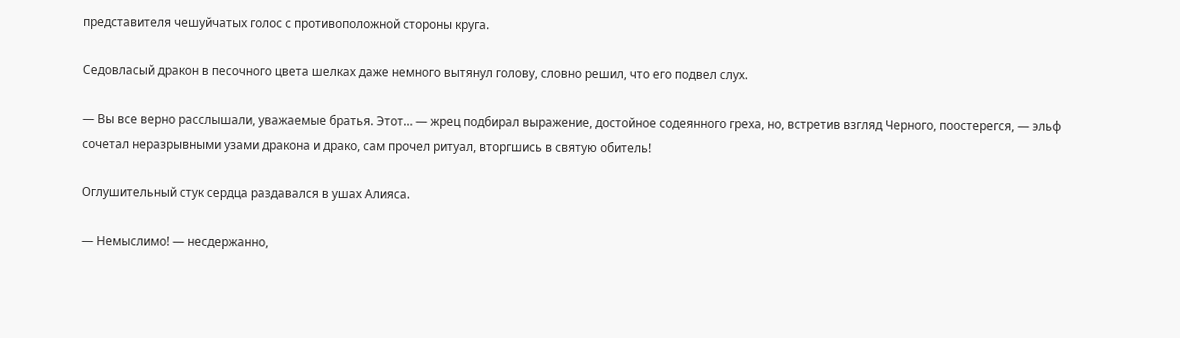представителя чешуйчатых голос с противоположной стороны круга.

Седовласый дракон в песочного цвета шелках даже немного вытянул голову, словно решил, что его подвел слух.

— Вы все верно расслышали, уважаемые братья. Этот… — жрец подбирал выражение, достойное содеянного греха, но, встретив взгляд Черного, поостерегся, — эльф сочетал неразрывными узами дракона и драко, сам прочел ритуал, вторгшись в святую обитель!

Оглушительный стук сердца раздавался в ушах Алияса.

— Немыслимо! — несдержанно,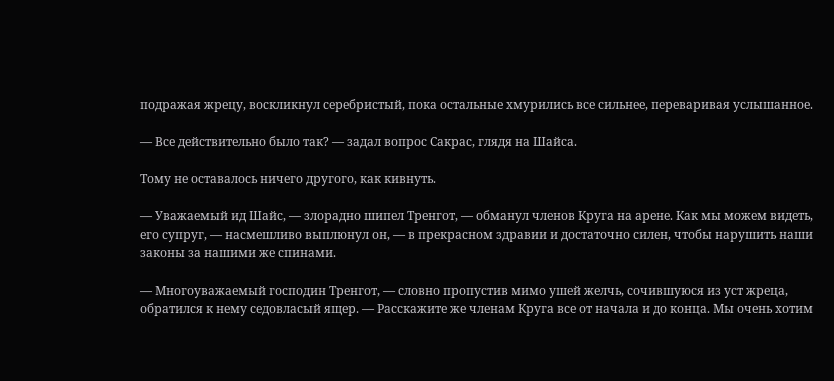подражая жрецу, воскликнул серебристый, пока остальные хмурились все сильнее, переваривая услышанное.

— Все действительно было так? — задал вопрос Сакрас, глядя на Шайса.

Тому не оставалось ничего другого, как кивнуть.

— Уважаемый ид Шайс, — злорадно шипел Тренгот, — обманул членов Круга на арене. Как мы можем видеть, его супруг, — насмешливо выплюнул он, — в прекрасном здравии и достаточно силен, чтобы нарушить наши законы за нашими же спинами.

— Многоуважаемый господин Тренгот, — словно пропустив мимо ушей желчь, сочившуюся из уст жреца, обратился к нему седовласый ящер. — Расскажите же членам Круга все от начала и до конца. Мы очень хотим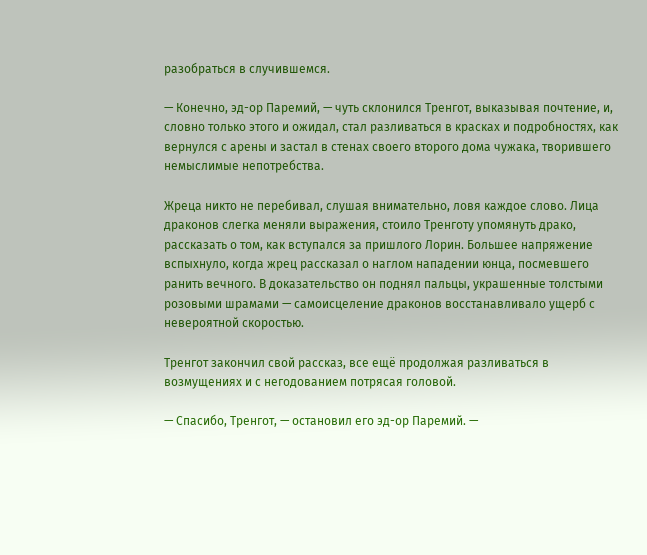разобраться в случившемся.

— Конечно, эд-ор Паремий, — чуть склонился Тренгот, выказывая почтение, и, словно только этого и ожидал, стал разливаться в красках и подробностях, как вернулся с арены и застал в стенах своего второго дома чужака, творившего немыслимые непотребства.

Жреца никто не перебивал, слушая внимательно, ловя каждое слово. Лица драконов слегка меняли выражения, стоило Тренготу упомянуть драко, рассказать о том, как вступался за пришлого Лорин. Большее напряжение вспыхнуло, когда жрец рассказал о наглом нападении юнца, посмевшего ранить вечного. В доказательство он поднял пальцы, украшенные толстыми розовыми шрамами — самоисцеление драконов восстанавливало ущерб с невероятной скоростью.

Тренгот закончил свой рассказ, все ещё продолжая разливаться в возмущениях и с негодованием потрясая головой.

— Спасибо, Тренгот, — остановил его эд-ор Паремий. —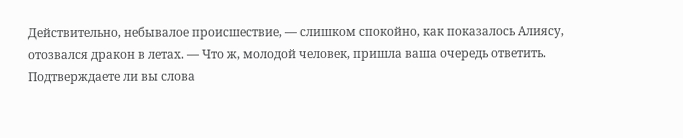Действительно, небывалое происшествие, — слишком спокойно, как показалось Алиясу, отозвался дракон в летах. — Что ж, молодой человек, пришла ваша очередь ответить. Подтверждаете ли вы слова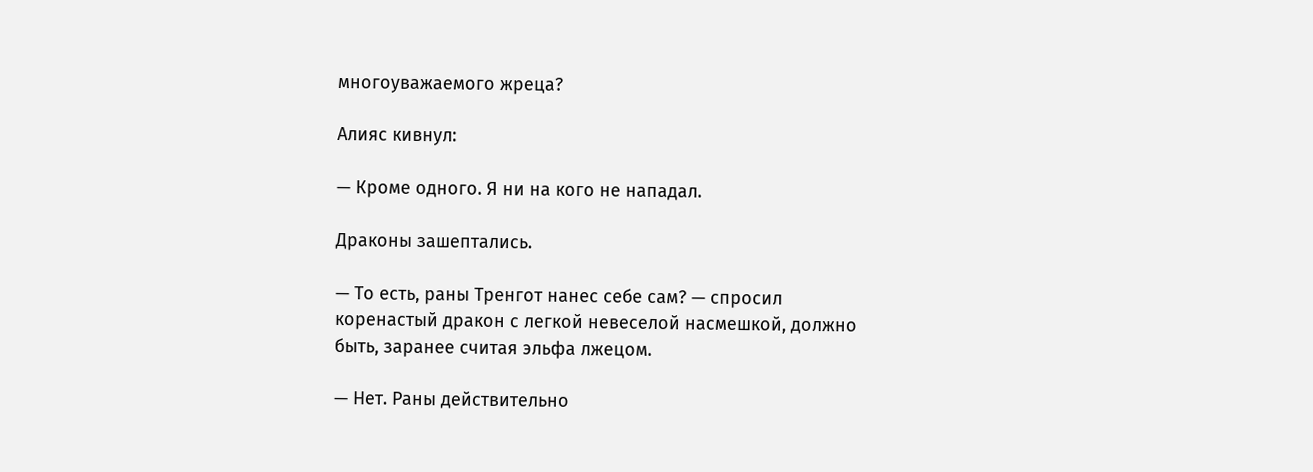многоуважаемого жреца?

Алияс кивнул:

— Кроме одного. Я ни на кого не нападал.

Драконы зашептались.

— То есть, раны Тренгот нанес себе сам? — спросил коренастый дракон с легкой невеселой насмешкой, должно быть, заранее считая эльфа лжецом.

— Нет. Раны действительно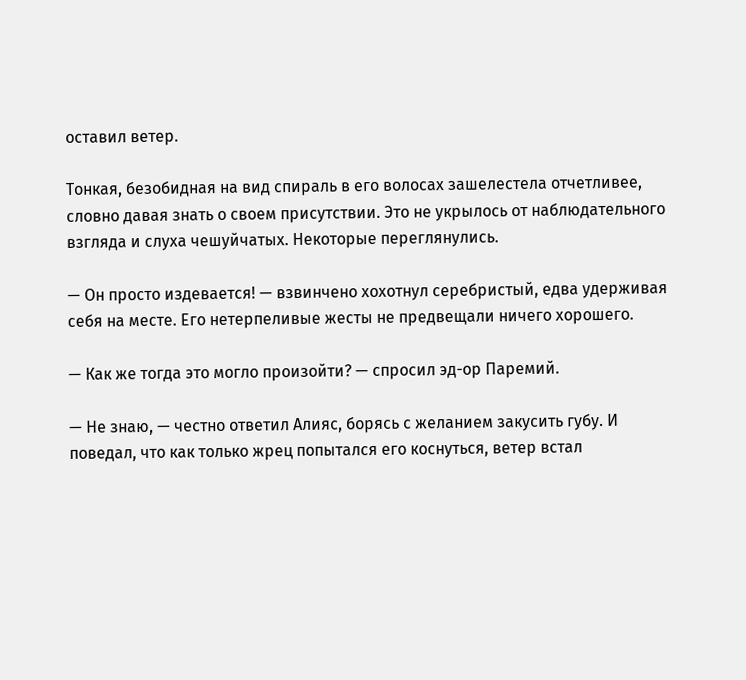оставил ветер.

Тонкая, безобидная на вид спираль в его волосах зашелестела отчетливее, словно давая знать о своем присутствии. Это не укрылось от наблюдательного взгляда и слуха чешуйчатых. Некоторые переглянулись.

— Он просто издевается! — взвинчено хохотнул серебристый, едва удерживая себя на месте. Его нетерпеливые жесты не предвещали ничего хорошего.

— Как же тогда это могло произойти? — спросил эд-ор Паремий.

— Не знаю, — честно ответил Алияс, борясь с желанием закусить губу. И поведал, что как только жрец попытался его коснуться, ветер встал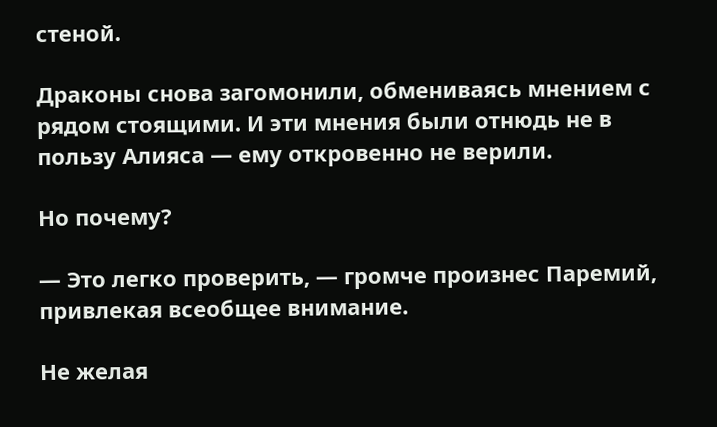стеной.

Драконы снова загомонили, обмениваясь мнением с рядом стоящими. И эти мнения были отнюдь не в пользу Алияса — ему откровенно не верили.

Но почему?

— Это легко проверить, — громче произнес Паремий, привлекая всеобщее внимание.

Не желая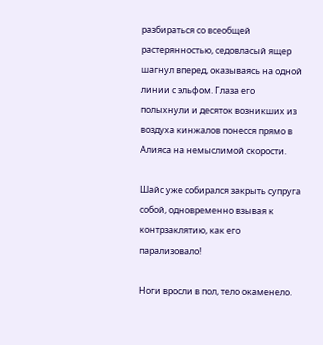разбираться со всеобщей растерянностью, седовласый ящер шагнул вперед, оказываясь на одной линии с эльфом. Глаза его полыхнули и десяток возникших из воздуха кинжалов понесся прямо в Алияса на немыслимой скорости.

Шайс уже собирался закрыть супруга собой, одновременно взывая к контрзаклятию, как его парализовало!

Ноги вросли в пол, тело окаменело.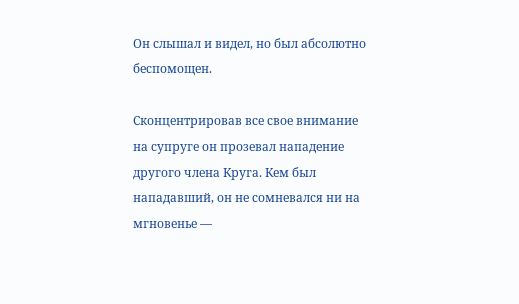Он слышал и видел, но был абсолютно беспомощен.

Сконцентрировав все свое внимание на супруге он прозевал нападение другого члена Круга. Кем был нападавший, он не сомневался ни на мгновенье —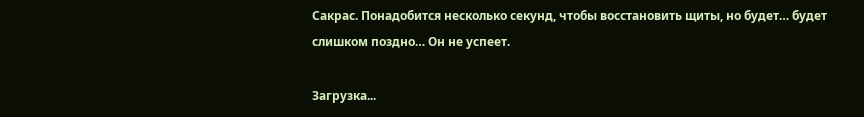Сакрас. Понадобится несколько секунд, чтобы восстановить щиты, но будет… будет слишком поздно… Он не успеет.

Загрузка...